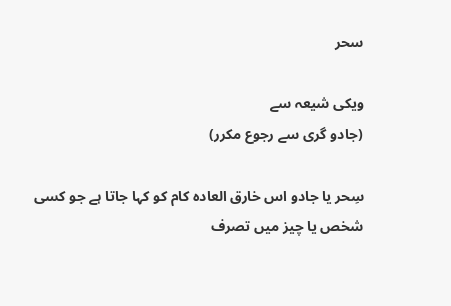سحر

ویکی شیعہ سے
(جادو گری سے رجوع مکرر)

سِحر یا جادو اس خارق‌ العادہ کام کو کہا جاتا ہے جو کسی شخص یا چیز میں تصرف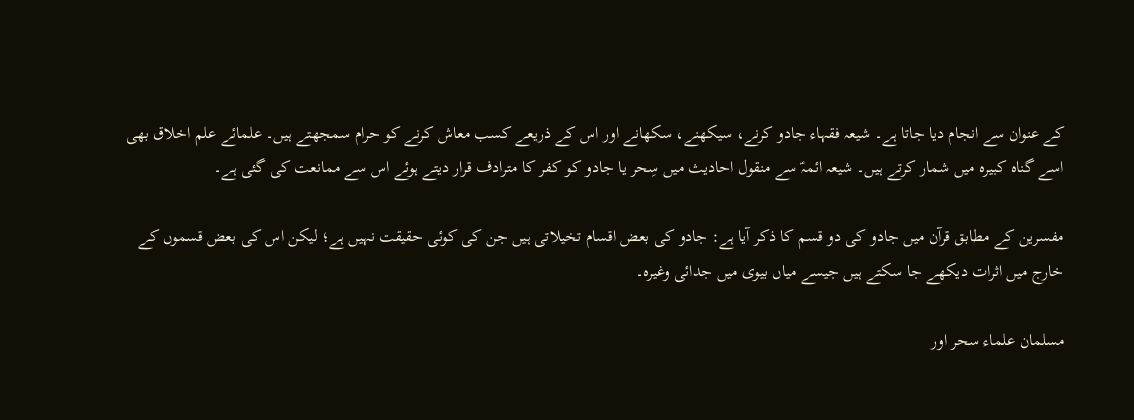کے عنوان سے انجام دیا جاتا ہے۔ شیعہ فقہاء جادو کرنے، سیکھنے، سکھانے اور اس کے ذریعے کسب معاش کرنے کو حرام سمجھتے ہیں۔ علمائے علم اخلاق بھی اسے گناہ کبیرہ میں شمار کرتے ہیں۔ شیعہ ائمہؑ سے منقول احادیث میں سِحر یا جادو کو کفر کا مترادف قرار دیتے ہوئے اس سے ممانعت کی گئی ہے۔

مفسرین کے مطابق قرآن میں جادو کی دو قسم کا ذکر آیا ہے: جادو کی بعض اقسام تخیلاتی ہیں جن کی کوئی حقیقت نہیں ہے؛ لیکن اس کی بعض قسموں کے خارج میں اثرات دیکھے جا سکتے ہیں جیسے میاں بیوی میں جدائی وغیرہ۔

مسلمان علماء سحر اور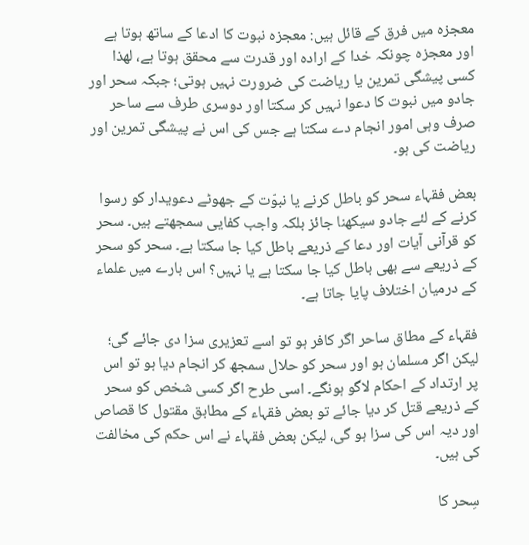معجزہ میں فرق کے قائل ہیں: معجزہ نبوت کا ادعا کے ساتھ ہوتا ہے اور معجزہ چونکہ خدا کے ارادہ اور قدرت سے محقق ہوتا ہے، لھذا کسی پیشگی تمرین یا ریاضت کی ضرورت نہیں ہوتی؛ جبکہ سحر اور جادو میں نبوت کا دعوا نہیں کر سکتا اور دوسری طرف سے ساحر صرف وہی امور انجام دے سکتا ہے جس کی اس نے پیشگی تمرین اور ریاضت کی ہو۔

بعض فقہاء سحر کو باطل کرنے یا نبوّت کے جھوٹے دعویدار کو رسوا کرنے کے لئے جادو سیکھنا جائز بلکہ واجب کفایی سمجھتے ہیں۔ سحر کو قرآنی آیات اور دعا کے ذریعے باطل کیا جا سکتا ہے۔ سحر کو سحر کے ذریعے سے بھی باطل کیا جا سکتا ہے یا نہیں؟ اس بارے میں علماء کے درمیان اختلاف پایا جاتا ہے۔

فقہاء کے مطاق ساحر اگر کافر ہو تو اسے تعزیری سزا دی جائے گی؛ لیکن اگر مسلمان ہو اور سحر کو حلال سمجھ کر انجام دیا ہو تو اس پر ارتداد کے احکام لاگو ہونگے۔ اسی طرح اگر کسی شخص کو سحر کے ذریعے قتل کر دیا جائے تو بعض فقہاء کے مطابق مقتول کا قصاص اور دیہ اس کی سزا ہو گی، لیکن بعض فقہاء نے اس حکم کی مخالفت کی ہیں۔

سِحر کا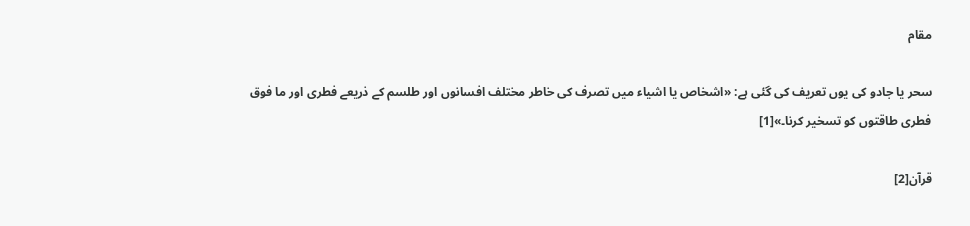مقام

سحر یا جادو کی یوں تعریف کی گئی ہے: «اشخاص یا اشیاء میں تصرف کی خاطر مختلف افسانوں اور طلسم کے ذریعے فطری اور ما فوق فطری طاقتوں کو تسخیر کرنا۔»[1]

قرآن[2]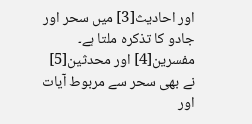اور احادیث[3] میں سحر اور جادو کا تذکرہ ملتا ہے۔ مفسرین[4] اور محدثین[5] نے بھی سحر سے مربوط آیات اور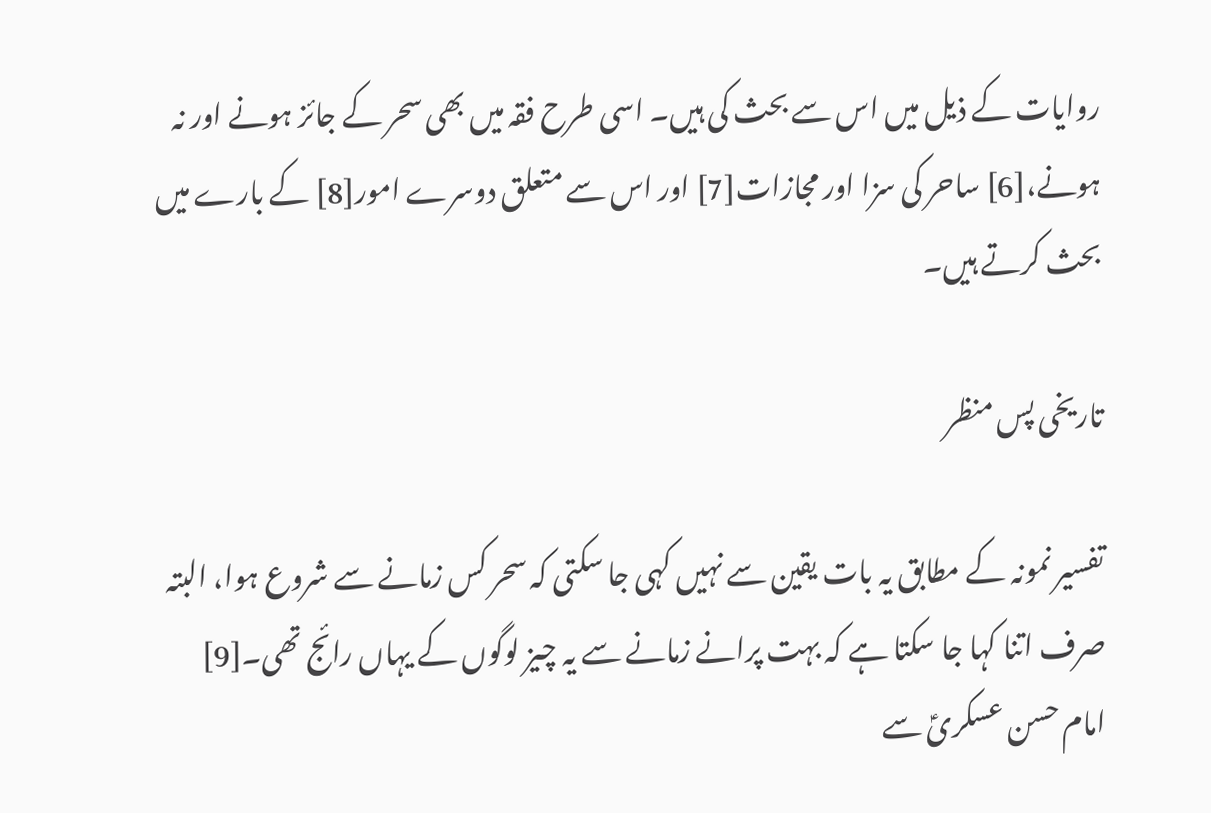روایات کے ذیل میں اس سے بحث کی ہیں۔ اسی طرح فقہ میں بھی سحر کے جائز ہونے اور نہ ہونے،[6] ساحر کی سزا اور مجازات[7] اور اس سے متعلق دوسرے امور[8] کے بارے میں بحث کرتے ہیں۔

تاریخی پس منظر

تفسیر نمونہ کے مطابق یہ بات یقین سے نہیں کہی جا سکتی کہ سحر کس زمانے سے شروع ہوا، البتہ صرف اتنا کہا جا سکتا ہے کہ بہت پرانے زمانے سے یہ چیز لوگوں کے یہاں رائج تھی۔[9] امام حسن عسکریؑ سے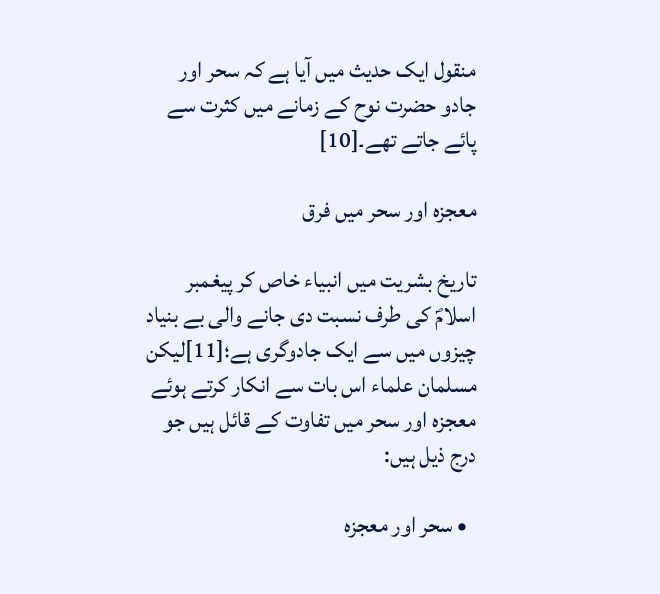منقول ایک حدیث میں آیا ہے کہ سحر اور جادو حضرت نوح کے زمانے میں کثرت سے پائے جاتے تھے۔[10]

معجزہ اور سحر میں فرق

تاریخ بشریت میں انبیاء خاص کر پیغمبر اسلامؐ کی طرف نسبت دی جانے والی بے بنیاد چیزوں میں سے ایک جادوگری ہے؛[11]لیکن مسلمان علماء اس بات سے انکار کرتے ہوئے معجزہ اور سحر میں تفاوت‌ کے قائل ہیں جو درج ذیل ہیں:

  • سحر اور معجزہ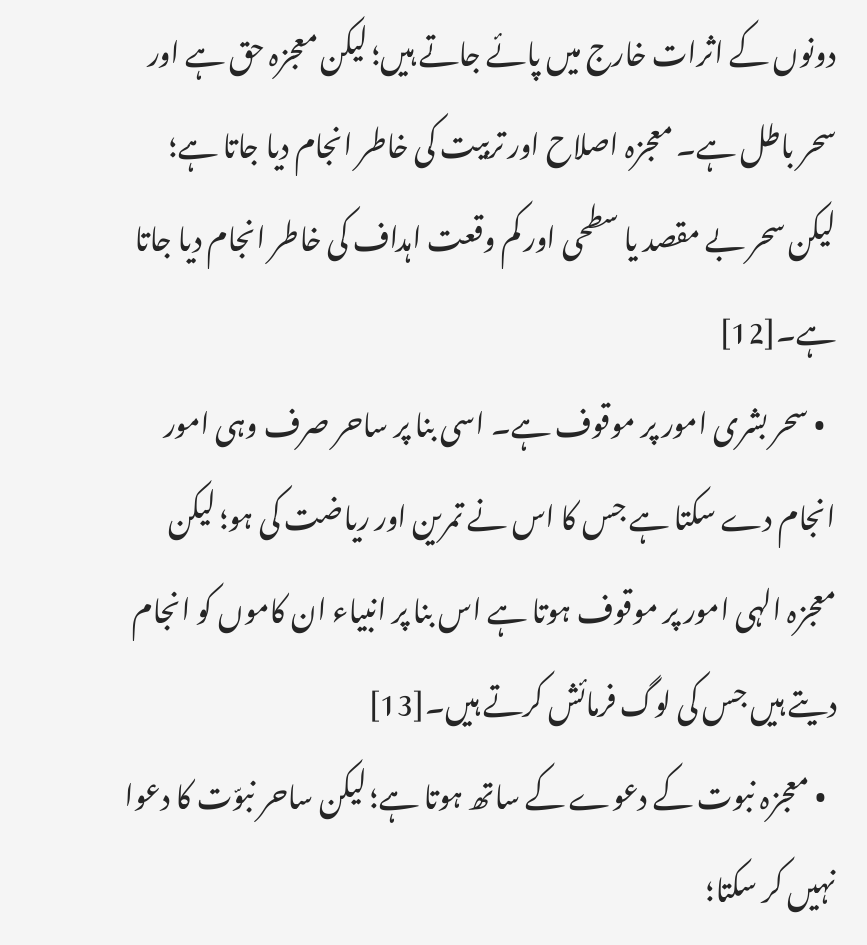دو‌نوں کے اثرات خارج میں پائے جاتے ہیں؛ لیکن معجزہ حق ہے اور سحر باطل ہے۔ معجزہ اصلاح اور تربیت کی خاطر انجام دیا جاتا ہے؛ لیکن سحر بے مقصد یا سطحی اور کم وقعت اہداف کی خاطر انجام دیا جاتا ہے۔[12]
  • سحر بشری امور پر موقوف ہے۔ اسی بنا پر ساحر صرف وہی امور انجام دے سکتا ہے جس کا اس نے تمرین اور ریاضت کی ہو؛ لیکن معجزہ الہی امور پر موقوف ہوتا ہے اس بنا پر انبیاء ان کاموں کو انجام دیتے ہیں جس کی لوگ فرمائش کرتے ہیں۔[13]
  • معجزہ‌‌ نبوت کے دعوے کے ساتھ ہوتا ہے؛ لیکن ساحر نبوّت کا دعوا نہیں کر سکتا؛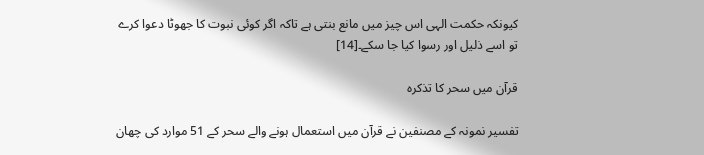کیونکہ حکمت الہی اس چیز میں مانع بنتی ہے تاکہ اگر کوئی نبوت کا جھوٹا دعوا کرے تو اسے ذلیل اور رسوا کیا جا سکے۔[14]

قرآن میں سحر کا تذکرہ

تفسیر نمونہ کے مصنفین نے قرآن میں استعمال ہونے والے سحر کے 51 موارد کی چھان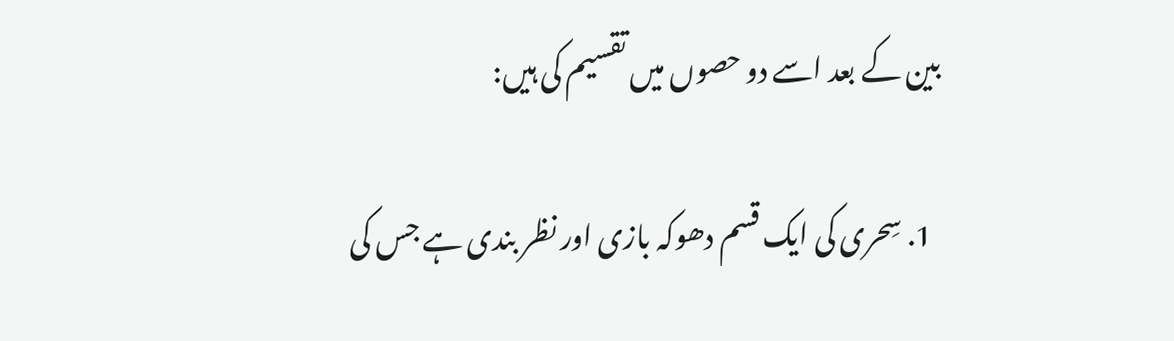بین کے بعد اسے دو حصوں میں تقسیم کی ہیں:

  1. سِحری کی ایک قسم دھوکہ بازی اور نظر بندی ہے جس کی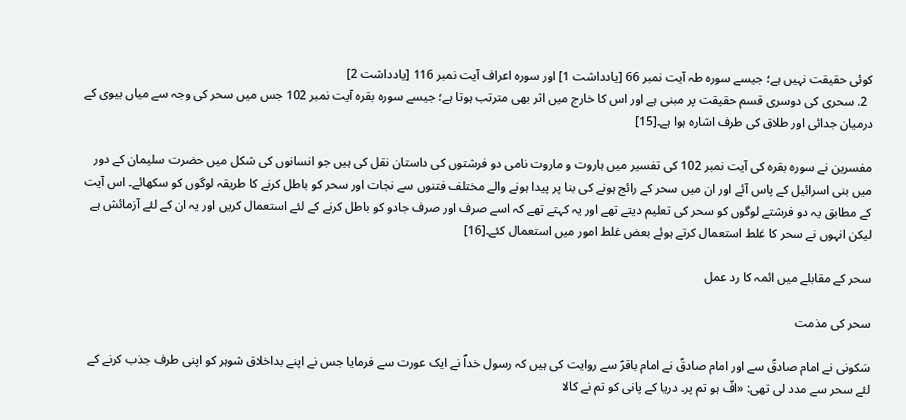کوئی حقیقت نہیں ہے؛ جیسے سورہ طہ آیت نمبر 66 [یادداشت 1] اور سورہ اعراف آیت نمبر 116 [یادداشت 2]
  2. سحری کی دوسری قسم حقیقت پر مبنی ہے اور اس کا خارج میں اثر بھی مترتب ہوتا ہے؛ جیسے سورہ بقرہ آیت نمبر 102 جس میں سحر کی وجہ سے میاں بیوی کے درمیان جدائی اور طلاق کی طرف اشارہ ہوا ہے۔[15]

مفسرین نے سورہ بقرہ کی آیت نمبر 102 کی تفسیر میں ہاروت و ماروت نامی دو فرشتوں کی داستان نقل کی ہیں جو انسانوں کی شکل میں حضرت سلیمان کے دور میں بنی‌ اسرائیل کے پاس آئے اور ان میں سحر کے رائج ہونے کی بنا پر پیدا ہونے والے مختلف فتنوں سے نجات اور سحر کو باطل کرنے کا طریقہ لوگوں کو سکھائے۔ اس آیت کے مطابق یہ دو فرشتے لوگوں کو سحر کی تعلیم دیتے تھے اور یہ کہتے تھے کہ اسے صرف اور صرف جادو کو باطل کرنے کے لئے استعمال کریں اور یہ ان کے لئے آزمائش ہے لیکن انہوں نے سحر کا غلط استعمال کرتے ہوئے بعض غلط امور میں استعمال کئے۔[16]

سحر کے مقابلے میں ائمہ کا رد عمل

سحر کی مذمت

سَكونى نے امام صادقؑ سے اور امام صادقؑ نے امام باقرؑ سے روايت كی ہیں کہ رسول خداؐ نے ایک عورت سے فرمایا جس نے اپنے بداخلاق شوہر کو اپنی طرف جذب کرنے کے لئے سحر سے مدد لی تھی: «افّ ہو تم پر۔ دریا کے پانی کو تم نے کالا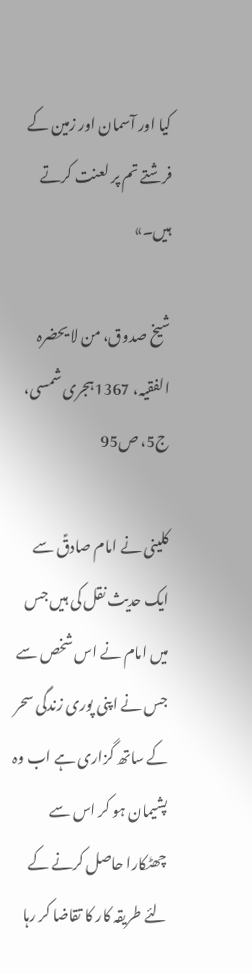کیا اور آسمان اور زمین کے فرشتے تم پر لعنت کرتے ہیں۔»

شیخ صدوق، من لا یحضرہ الفقیہ، 1367ہجری شمسی، ج5، ص95

کلینی نے امام صادقؑ سے ایک حدیث نقل کی ہیں جس میں امام نے اس شخص سے جس نے اپنی پوری زندگی سحر کے ساتھ گزاری ہے اب وہ پشیمان ہو کر اس سے چھٹکارا حاصل کرنے کے لئے طریقہ کار کا تقاضا کر رہا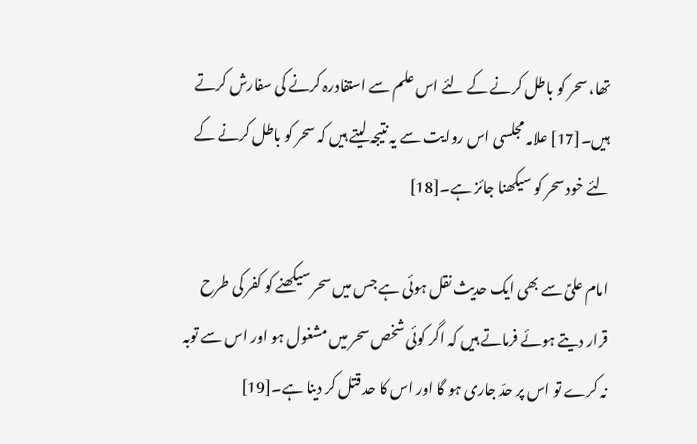تھا، سحر کو باطل کرنے کے لئے اس علم سے استفادرہ کرنے کی سفارش کرتے ہیں۔[17] علامہ مجلسی اس روایت سے یہ نتیجہ لیتے ہیں کہ سحر کو باطل کرنے کے لئے خود سحر کو سیکھنا جائز ہے۔[18]

امام علیؑ سے بھی ایک حدیث نقل ہوئی ہے جس میں سحر سیکھنے کو کفر کی طرح قرار دیتے ہوئے فرماتے ہیں کہ اگر کوئی شخص سحر میں مشغول ہو اور اس سے توبہ نہ کرے تو اس پر حدّ جاری ہو گا اور اس کا حد قتل کر دینا ہے۔[19]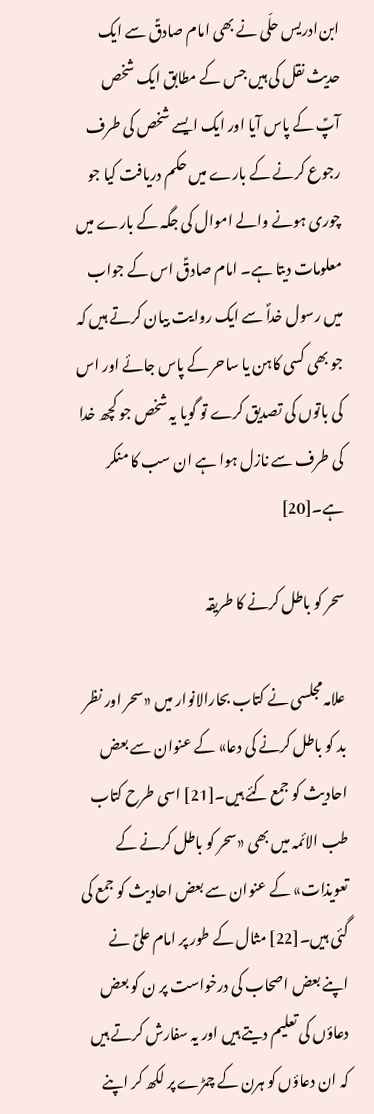ابن‌ادریس حلّی نے بھی امام صادقؑ سے ایک حدیث نقل کی ہیں جس کے مطابق ایک شخص آپؑ کے پاس آیا اور ایک ایسے شخص کی طرف رجوع کرنے کے بارے میں حکم دریافت کیا جو چوری ہونے والے اموال کی جگہ کے بارے میں معلومات دیتا ہے۔ امام صادقؑ اس کے جواب میں رسول خداؐ سے ایک روایت بیان کرتے ہیں کہ جو بھی کسی کاہن یا ساحر کے پاس جائے اور اس کی باتوں کی تصدیق کرے تو گویا یہ شخص جو کچھ خدا کی طرف سے نازل ہوا ہے ان سب کا منکر ہے۔[20]

سحر کو باطل کرنے کا طریقہ

علامہ مجلسی نے کتاب بحارالانوار میں «سحر اور نظر بد کو باطل کرنے کی دعا» کے عنوان سے بعض احادیث کو جمع‌ کئے ہیں۔[21] اسی طرح کتاب طب الائمہ میں بھی «سحر کو باطل کرنے کے تعویذات» کے عنوان سے بعض احادیث کو جمع کی گئی ہیں۔[22] مثال کے طور پر امام علیؑ نے اپنے بعض اصحاب کی درخواست پر ن کو بعض دعاؤں کی تعلیم دیتے ہیں اور یہ سفارش کرتے ہیں کہ ان دعاؤں کو ہرن کے چمڑے پر لکھ کر اپنے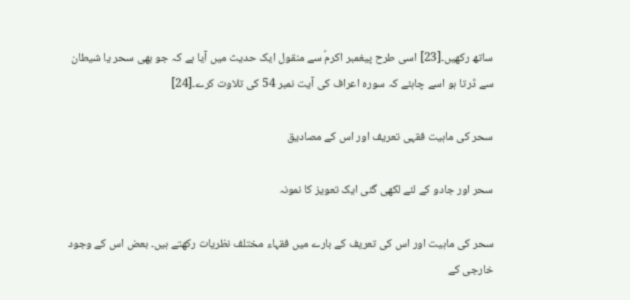ساتھ رکھیں۔[23] اسی طرح پیغمبر اکرمؐ سے منقول ایک حدیث میں آیا ہے کہ جو بھی سحر یا شیطان سے ڈرتا ہو اسے چاہئے کہ سورہ اعراف کی آیت نمبر 54 کی تلاوت کرے۔[24]

سحر کی ماہیت فقہی تعریف اور اس کے مصادیق

سحر اور جادو کے لئے لکھی گئی ایک تعویز کا نمونہ

سحر کی ماہیت اور اس کی تعریف کے بارے میں فقہاء مختلف نظریات رکھتے ہیں۔ بعض اس کے وجود خارجی کے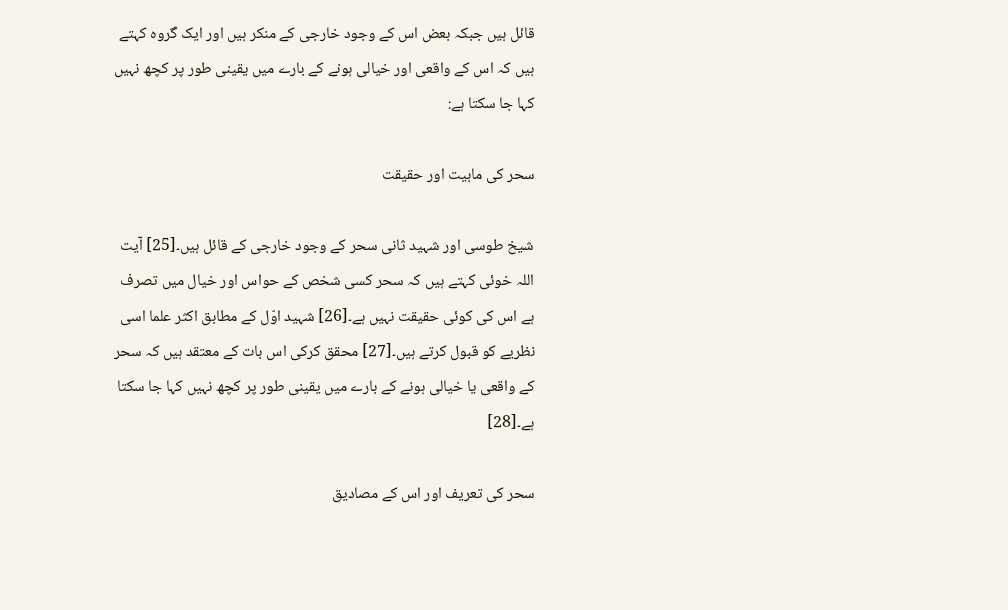قائل ہیں جبکہ بعض اس کے وجود خارجی کے منکر ہیں اور ایک گروہ کہتے ہیں کہ اس کے واقعی اور خیالی ہونے کے بارے میں یقینی طور پر کچھ نہیں کہا جا سکتا ہے:

سحر کی ماہیت اور حقیقت

شیخ طوسی اور شہید ثانی سحر کے وجود خارجی کے قائل ہیں۔[25] آیت اللہ‌ خوئی کہتے ہیں کہ سحر کسی شخص کے حواس اور خیال میں تصرف ہے اس کی کوئی حقیقت نہیں ہے۔[26] شہید اوّل کے مطابق اکثر علما اسی نظریے کو قبول کرتے ہیں۔[27] محقق کرکی اس بات کے معتقد ہیں کہ سحر کے واقعی‌ یا خیالی ہونے کے بارے میں یقینی طور پر کچھ نہیں کہا جا سکتا ہے۔[28]

سحر کی تعریف اور اس کے مصادیق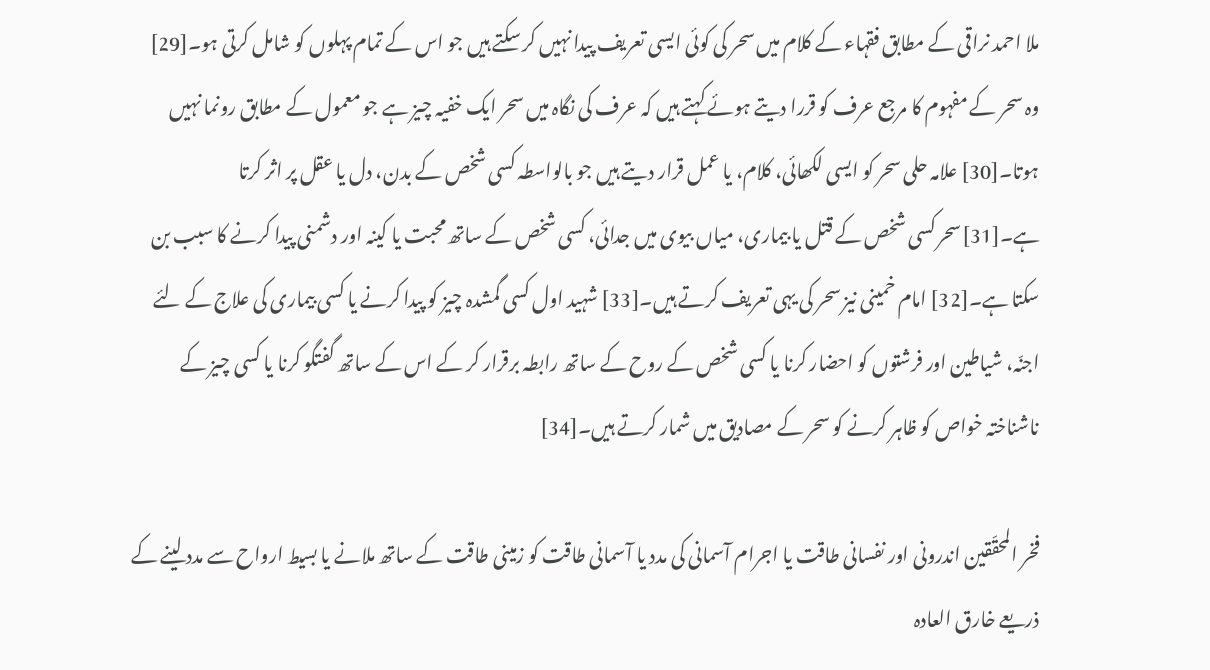ملا احمد نراقی کے مطابق فقہاء کے کلام میں سحر کی کوئی ایسی تعریف پیدا نہیں کر سکتے ہیں جو اس کے تمام پہلوں کو شامل کرتی ہو۔[29] وہ سحر کے مفہوم کا مرجع عرف کو قررا دیتے ہوئے کہتے ہیں کہ عرف کی نگاہ میں سحر ایک خفیہ چیز ہے جو معمول کے مطابق رونما نہیں ہوتا۔[30] علامہ حلی سحر کو ایسی لکھائی، کلام، یا عمل قرار دیتے ہیں جو بالواسطہ کسی شخص کے بدن، دل یا عقل پر اثر کرتا ہے۔[31]سحر کسی شخص کے قتل یا بیماری، میاں بیوی میں جدائی، کسی شخص کے ساتھ محبت یا کینہ اور دشمنی پیدا کرنے کا سبب بن سکتا ہے۔[32] امام خمینی نیز سحر کی یہی تعریف کرتے ہیں۔[33] شہید اول کسی گمشدہ چیز کو پیدا کرنے یا کسی بیماری کی علاج کے لئے اجنّہ، شیاطین اور فرشتوں کو احضار کرنا یا کسی شخص کے روح کے ساتھ رابطہ برقرار کر کے اس کے ساتھ گفتگو کرنا یا کسی چیز کے ناشناختہ خواص کو ظاہر کرنے کو سحر کے مصادیق میں شمار کرتے ہیں۔[34]

فخر المحقّقین اندرونی اور نفسانی طاقت یا اجرام آسمانی کی مدد یا آسمانی طاقت کو زمینی طاقت کے ساتھ ملانے یا بسیط ارواح سے مدد لینے کے ذریعے خارق العادہ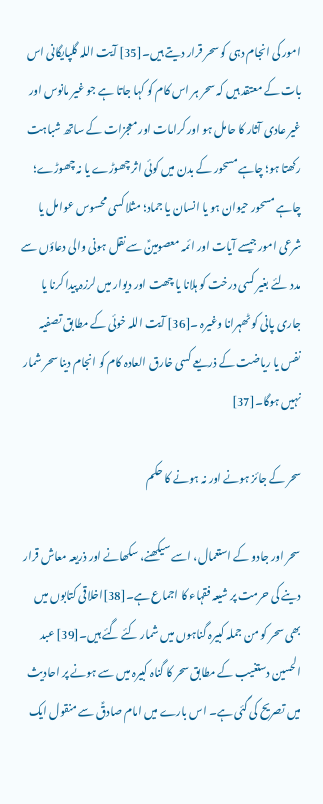امور کی انجام دہی کو سحر قرار دیتے ہیں۔[35] آیت‌ اللہ گلپایگانی اس بات کے معتقد ہیں کہ سحر ہر اس کام کو کہا جاتا ہے جو غیر مانوس اور غیر عادی آثار کا حامل ہو اور کرامات اور معجزات کے ساتھ شباہت رکھتا ہو؛ چاہے مسحور کے بدن میں کوئی اثر چھوڑے یا نہ چھوڑے؛ چاہے مسحور حیوان ہو یا انسان یا جماد؛ مثلا کسی محسوس عوامل یا شرعی امور جیسے آیات اور ائمہ معصومینؑ سے نقل ہونی والی دعاؤں سے مدد لئے بغیر کسی درخت کو ہلانا یا چھت اور دیوار میں لرزہ پیدا کرنا یا جاری پانی کو ٹھہرانا وغیرہ ۔[36] آیت اللہ خوئی کے مطابق تصفیہ نفس یا ریاضت کے ذریعے کسی خارق العادہ کام کو انجام دینا سحر شمار نہیں ہوگا۔[37]

سحر کے جائز ہونے اور نہ ہونے کا حکم

سحر اور جادو کے استعمال، اسے سیکھنے، سکھانے اور ذریعہ معاش قرار دینے کی حرمت پر شیعہ فقہاء کا اجماع ہے۔[38]اخلاقی کتابوں میں بھی سحر کو من جملہ کبیرہ گناہوں میں شمار کئے گئے ہیں۔[39] عبد الحسین دستغیب کے مطابق سحر کا گناہ کبیرہ میں سے ہونے پر احادیث میں تصریح کی گئی ہے۔ اس بارے میں امام صادقؑ سے منقول ایک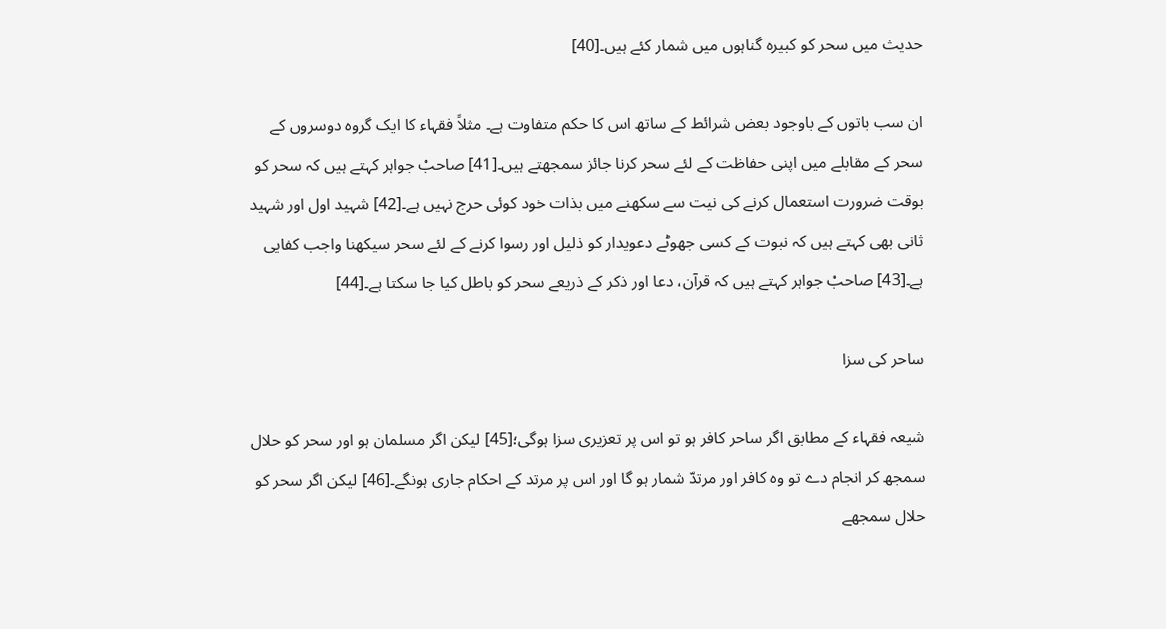حدیث میں سحر کو کبیرہ گناہوں میں شمار کئے ہیں۔[40]

ان سب باتوں کے باوجود بعض شرائط کے ساتھ اس کا حکم متفاوت ہے۔ مثلاً فقہاء کا ایک گروہ دوسروں کے سحر کے مقابلے میں اپنی حفاظت کے لئے سحر کرنا جائز سمجھتے ہیں۔[41] صاحبْ‌ جواہر کہتے ہیں کہ سحر کو بوقت ضرورت استعمال کرنے کی نیت سے سکھنے میں بذات خود کوئی حرج نہیں ہے۔[42] شہید اول اور شہید ثانی بھی کہتے ہیں کہ نبوت کے کسی جھوٹے دعویدار کو ذلیل اور رسوا کرنے کے لئے سحر سیکھنا واجب کفایی ہے۔[43] صاحبْ‌ جواہر کہتے ہیں کہ قرآن، دعا اور ذکر کے ذریعے سحر کو باطل کیا جا سکتا ہے۔[44]

ساحر کی سزا

شیعہ فقہاء کے مطابق اگر ساحر کافر ہو تو اس پر تعزیری سزا ہوگی؛[45] لیکن اگر مسلمان ہو اور سحر کو حلال سمجھ کر انجام دے تو وہ کافر اور مرتدّ شمار ہو گا اور اس پر مرتد کے احکام جاری ہونگے۔[46] لیکن اگر سحر کو حلال سمجھے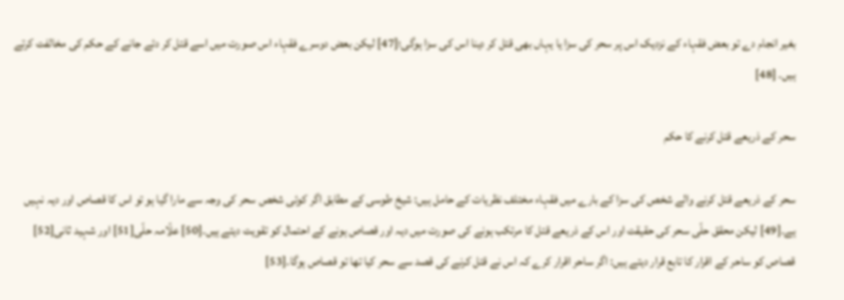بغیر انجام دے تو بعض فقہاء کے نزدیک اس پر سحر کی سزا یا یہاں بھی قتل کر دینا اس کی سزا ہوگی؛[47] لیکن بعض دوسرے فقہاء اس صورت میں اسے قتل کر دئے جانے کے حکم کی مخالفت کرتے ہیں۔ [48]

سحر کے ذریعے قتل کرنے کا حکم

سحر کے ذریعے قتل کرنے والے شخص کی سزا کے بارے میں فقہاء مختلف نظریات کے حامل ہیں: شیخ طوسی کے مطابق اگر کوئی شخص سحر کی وجہ سے مارا گیا ہو تو اس کا قصاص اور دیہ نہیں ہے۔[49] لیکن محقق حلّی سحر کی حقیقت اور اس کے ذریعے قتل کا مرتکب ہونے کی صورت میں دیہ اور قصاص ہونے کے احتمال کو تقویت دیتے ہیں۔[50] علّامہ حلّی[51] اور شہید ثانی[52] قصاص کو ساحر کے اقرار کا تابع قرار دیتے ہیں: اگر ساحر اقرار کرے کہ اس نے قتل کرنے کی قصد سے سحر کیا تھا تو قصاص ہوگا۔[53]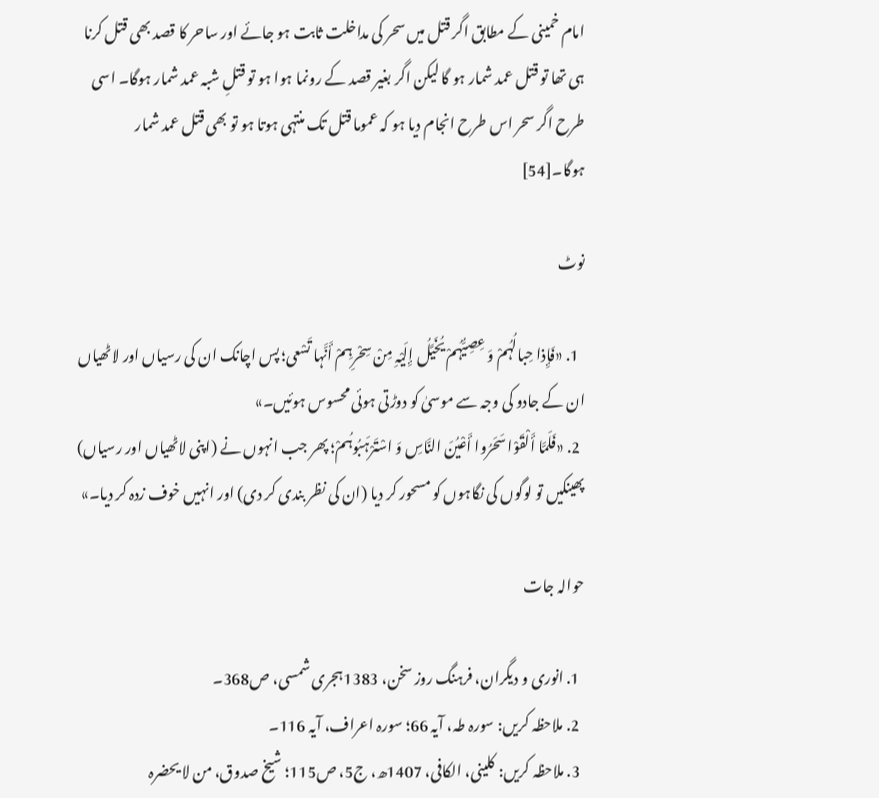امام خمینی کے مطابق اگر قتل میں سحر کی مداخلت ثابت ہو جائے اور ساحر کا قصد بھی قتل کرنا ہی تھا تو قتل عمد شمار ہو گا لیکن اگر بغیر قصد کے رونما ہوا ہو تو قتلِ شبہ‌ عمد شمار ہوگا۔ اسی طرح اگر سحر اس طرح انجام دیا ہو کہ عموما قتل تک منتہی ہوتا ہو تو بھی قتل عمد شمار ہوگا۔[54]

نوٹ

  1. «فَإِذا حِبالُہُمْ وَ عِصِيُّہُمْ يُخَيَّلُ إِلَيْہِ مِنْ سِحْرِہِمْ أَنَّہا تَسْعى؛ پس اچانک ان کی رسیاں اور لاٹھیاں ان کے جادو کی وجہ سے موسیٰ کو دوڑتی ہوئی محسوس ہوئیں۔»
  2. «فَلَمَّا أَلْقَوْا سَحَرُوا أَعْيُنَ النَّاسِ وَ اسْتَرْہَبُوہُمْ؛ پھر جب انہوں نے (اپنی لاٹھیاں اور رسیاں) پھینکیں تو لوگوں کی نگاہوں کو مسحور کر دیا (ان کی نظر بندی کر دی) اور انہیں خوف زدہ کر دیا۔»

حوالہ جات

  1. انوری و دیگران، فرہنگ روز سخن، 1383ہجری شمسی، ص368۔
  2. ملاحظہ کریں: سورہ طہ، آیہ 66؛ سورہ اعراف، آیہ 116۔
  3. ملاحظہ کریں: کلینی، الکافی، 1407ھ، ج5، ص115؛ شیخ صدوق، من لا یحضرہ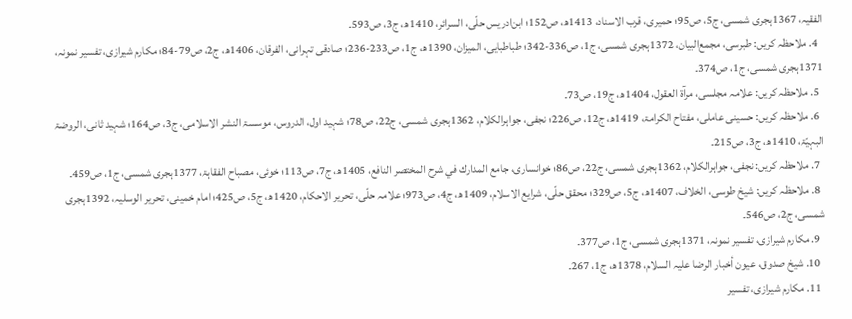الفقیہ، 1367ہجری شمسی، ج5، ص95؛ حمیری، قرب الاسناد، 1413ھ،‌ ص152؛ ابن‌ادریس حلّی، السرائر، 1410ھ، ج3، ص593۔
  4. ملاحظہ کریں: طبرسی، مجمع‌البیان، 1372ہجری شمسی، ج1، ص336-342؛ طباطبایی، المیزان، 1390ھ، ج1، ص233-236؛ صادقی تہرانی، الفرقان، 1406ھ، ج2، ص79-84؛ مکارم شیرازی، تفسیر نمونہ، 1371ہجری شمسی، ج1، ص374۔
  5. ملاحظہ کریں: علامہ مجلسی، مرآۃ العقول، 1404ھ، ج19، ص73۔
  6. ملاحظہ کریں: حسینی عاملی، مفتاح الکرامۃ، 1419ھ، ج12، ص226؛ نجفی، جواہرالکلام، 1362ہجری شمسی، ج22، ص78؛ شہید اول، الدروس، موسسۃ النشر الاسلامی، ج3، ص164؛ شہید ثانی، الروضۃ البہیّۃ، 1410ھ، ج3، ص215۔
  7. ملاحظہ کریں: نجفی، جواہرالکلام، 1362ہجری شمسی، ج22، ص86؛ خوانساری، جامع المدارك في شرح المختصر النافع، 1405ھ، ج7، ص113؛ خوئی، مصباح الفقاہۃ، 1377ہجری شمسی، ج1، ص459۔
  8. ملاحظہ کریں: شیخ طوسی، الخلاف، 1407ھ، ج5، ص329؛ محقق حلّی، شرایع الاسلام، 1409ھ، ج4، ص973؛ علامہ حلّی، تحریر الاحکام، 1420ھ، ج5، ص425؛ امام خمینی، تحریر الوسلیہ، 1392ہجری شمسی، ج2، ص546۔
  9. مکارم شیرازی، تفسیر نمونہ، 1371ہجری شمسی، ج1، ص377۔
  10. شیخ صدوق، عيون أخبار الرضا عليہ السلام، 1378ھ، ج1،‌ 267۔
  11. مکارم شیرازی، تفسیر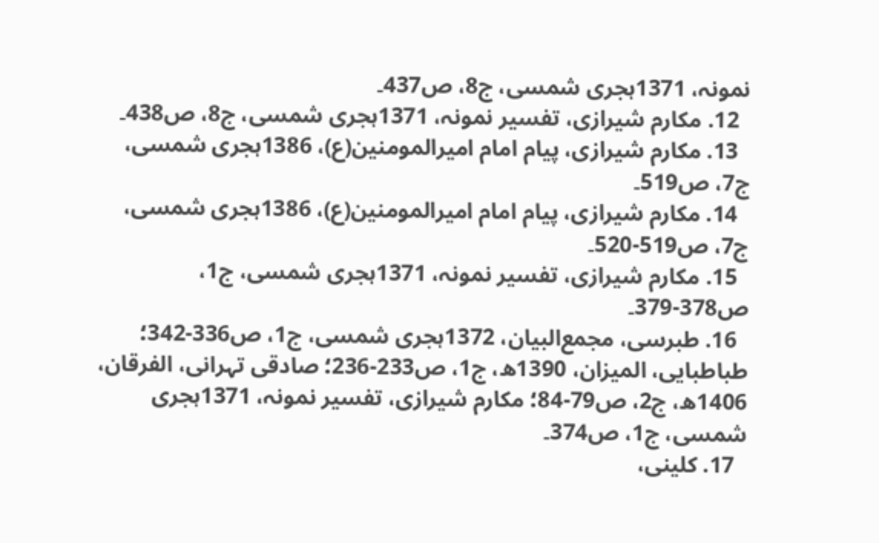نمونہ،‌ 1371ہجری شمسی، ج8، ص437۔
  12. مکارم شیرازی، تفسیر نمونہ،‌ 1371ہجری شمسی، ج8، ص438۔
  13. مکارم شیرازی، پیام امام امیرالمومنین(ع)،‌ 1386ہجری شمسی، ج7، ص519۔
  14. مکارم شیرازی، پیام امام امیرالمومنین(ع)،‌ 1386ہجری شمسی، ج7، ص519-520۔
  15. مکارم شیرازی، تفسیر نمونہ، 1371ہجری شمسی، ج1، ص378-379۔
  16. طبرسی، مجمع‌البیان، 1372ہجری شمسی، ج1، ص336-342؛ طباطبایی، المیزان، 1390ھ، ج1، ص233-236؛ صادقی تہرانی، الفرقان، 1406ھ، ج2، ص79-84؛ مکارم شیرازی، تفسیر نمونہ، 1371ہجری شمسی، ج1، ص374۔
  17. کلینی،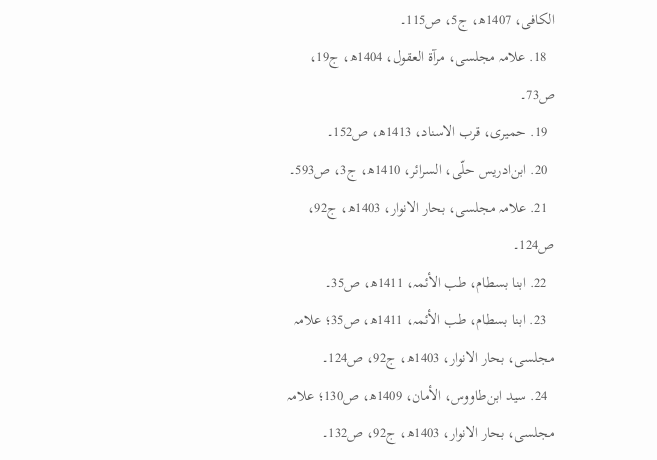الکافی، 1407ھ، ج5، ص115۔
  18. علامہ مجلسی، مرآۃ العقول، 1404ھ، ج19، ص73۔
  19. حمیری، قرب الاسناد، 1413ھ،‌ ص152۔
  20. ابن‌ادریس حلّی، السرائر، 1410ھ، ج3، ص593۔
  21. علامہ مجلسی، بحار الانوار، 1403ھ، ج92، ص124۔
  22. ابنا بسطام،‌ طب الأئمہ، 1411ھ،‌ ص35۔
  23. ابنا بسطام،‌ طب الأئمہ، 1411ھ،‌ ص35؛‌ علامہ مجلسی، بحار الانوار، 1403ھ، ج92، ص124۔
  24. سید ابن‌طاووس، الأمان، 1409ھ،‌ ص130؛ علامہ مجلسی، بحار الانوار، 1403ھ، ج92، ص132۔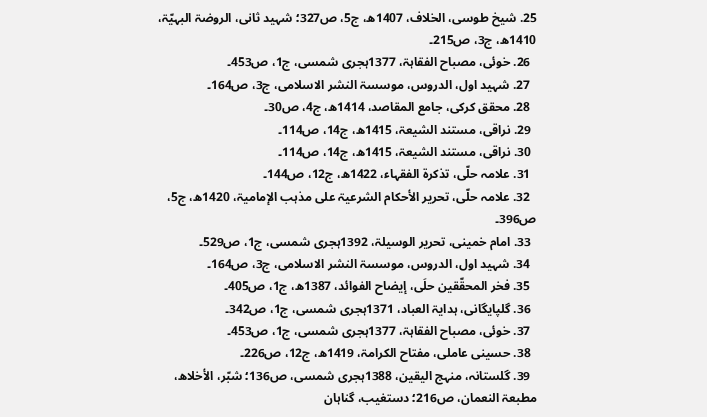25. شیخ طوسی، الخلاف، 1407ھ، ج5، ص327؛ شہید ثانی، الروضۃ البہیّۃ، 1410ھ، ج3، ص215۔
  26. خوئی، مصباح الفقاہۃ، 1377ہجری شمسی، ج1، ص453۔
  27. شہید اول، الدروس، موسسۃ النشر الاسلامی، ج3، ص164۔
  28. محقق کرکی، جامع المقاصد، 1414ھ، ج4، ص30۔
  29. نراقی، مستند الشیعۃ، 1415ھ، ج14،‌ ص114۔
  30. نراقی، مستند الشیعۃ، 1415ھ، ج14،‌ ص114۔
  31. علامہ حلّی، تذکرۃ الفقہاء، 1422ھ، ج12، ص144۔
  32. علامہ حلّی، تحرير الأحكام الشرعيۃ على مذہب الإماميۃ،‌ 1420ھ، ج5،‌ ص396۔
  33. امام خمینی، تحریر الوسیلۃ،‌ 1392ہجری شمسی، ج1، ص529۔
  34. شہید اول، الدروس، موسسۃ النشر الاسلامی، ج3، ص164۔
  35. فخر المحقّقین حلَی، إيضاح الفوائد، 1387ھ، ج1، ص405۔
  36. گلپایگانی، ہدایۃ العباد، 1371ہجری شمسی، ج1، ص342۔
  37. خوئی، مصباح الفقاہۃ، 1377ہجری شمسی، ج1، ص453۔
  38. حسینی عاملی، مفتاح الکرامۃ، 1419ھ، ج12، ص226۔
  39. گلستانہ، منہج الیقین، 1388ہجری شمسی، ص136؛ شبّر، الأخلاھ، مطبعۃ النعمان، ص216؛ دستغیب، گناہان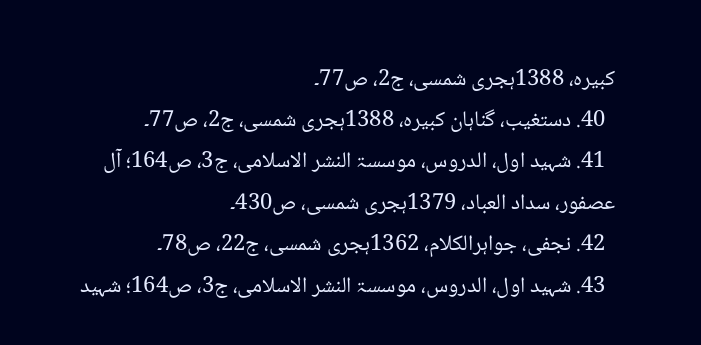کبیرہ، 1388ہجری شمسی، ج2، ص77۔
  40. دستغیب، گناہان کبیرہ، 1388ہجری شمسی، ج2، ص77۔
  41. شہید اول، الدروس، موسسۃ النشر الاسلامی، ج3، ص164؛ آل عصفور، سداد العباد، 1379ہجری شمسی، ص430۔
  42. نجفی، جواہرالکلام، 1362ہجری شمسی، ج22، ص78۔
  43. شہید اول، الدروس، موسسۃ النشر الاسلامی، ج3، ص164؛ شہید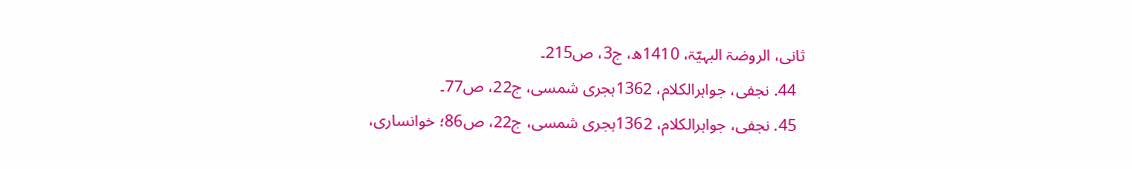ثانی، الروضۃ البہیّۃ، 1410ھ، ج3، ص215۔
  44. نجفی، جواہرالکلام، 1362ہجری شمسی، ج22، ص77۔
  45. نجفی، جواہرالکلام، 1362ہجری شمسی، ج22، ص86؛ خوانساری،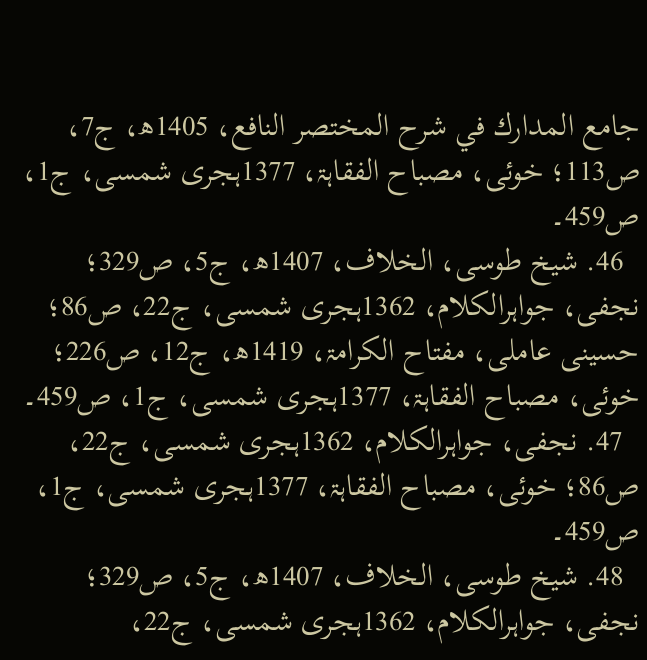جامع المدارك في شرح المختصر النافع، 1405ھ، ج7، ص113؛ خوئی، مصباح الفقاہۃ، 1377ہجری شمسی، ج1، ص459۔
  46. شیخ طوسی، الخلاف، 1407ھ، ج5، ص329؛ نجفی، جواہرالکلام، 1362ہجری شمسی، ج22، ص86؛ حسینی عاملی، مفتاح الکرامۃ، 1419ھ، ج12، ص226؛ خوئی، مصباح الفقاہۃ، 1377ہجری شمسی، ج1، ص459۔
  47. نجفی، جواہرالکلام، 1362ہجری شمسی، ج22، ص86؛ خوئی، مصباح الفقاہۃ، 1377ہجری شمسی، ج1، ص459۔
  48. شیخ طوسی، الخلاف، 1407ھ، ج5، ص329؛ نجفی، جواہرالکلام، 1362ہجری شمسی، ج22،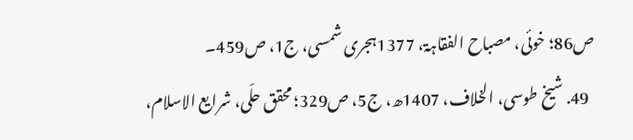ص86؛ خوئی، مصباح الفقاہۃ، 1377ہجری شمسی، ج1، ص459۔
  49. شیخ طوسی، الخلاف، 1407ھ، ج5، ص329؛ محقق حلّی، شرایع الاسلام،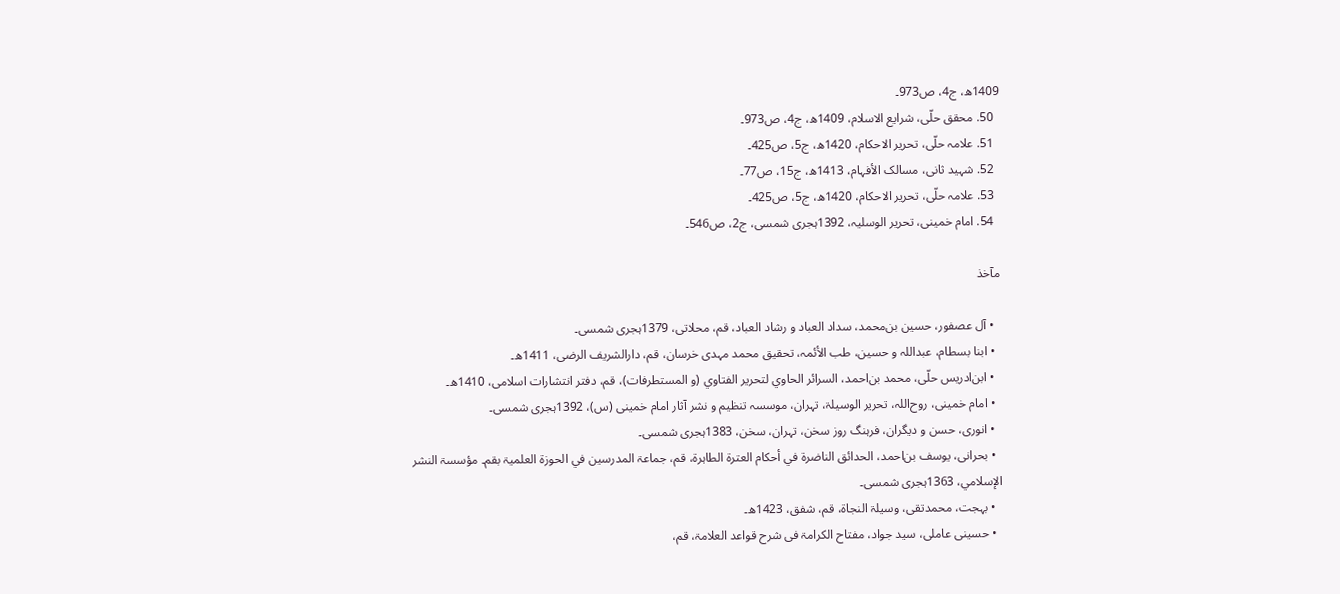1409ھ، ج4، ص973۔
  50. محقق حلّی، شرایع الاسلام، 1409ھ، ج4، ص973۔
  51. علامہ حلّی، تحریر الاحکام، 1420ھ، ج5، ص425۔
  52. شہید ثانی، مسالک الأفہام، 1413ھ، ج15، ص77۔
  53. علامہ حلّی، تحریر الاحکام، 1420ھ، ج5، ص425۔
  54. امام خمینی، تحریر الوسلیہ، 1392ہجری شمسی، ج2، ص546۔

مآخذ

  • آل عصفور،‌ حسین بن‌محمد، سداد العباد و رشاد العباد، قم، محلاتی، 1379ہجری شمسی۔
  • ابنا بسطام،‌‌ عبداللہ‌ و حسین، طب الأئمہ، تحقیق محمد مہدی خرسان، قم، دارالشریف الرضی، 1411ھ۔
  • ابن‌ادریس حلّی، محمد‌ بن‌احمد، السرائر الحاوي لتحرير الفتاوي (و المستطرفات)، قم، دفتر انتشارات اسلامی، 1410ھ۔
  • امام خمینی،‌ روح‌اللہ، تحریر الوسیلۃ،‌ تہران، موسسہ تنظیم و نشر آثار امام خمینی (س)، 1392ہجری شمسی۔
  • انوری، حسن و دیگران، فرہنگ روز سخن، تہران، سخن، 1383ہجری شمسی۔
  • بحرانی، یوسف بن‌احمد، الحدائق الناضرۃ في أحكام العترۃ الطاہرۃ، قم، جماعۃ المدرسين في الحوزۃ العلمیۃ بقم۔ مؤسسۃ النشر الإسلامي، 1363ہجری شمسی۔
  • بہجت، محمدتقی، وسیلۃ النجاۃ،‌ قم، شفق، 1423ھ۔
  • حسینی عاملی، سید جواد، مفتاح الکرامۃ فی شرح قواعد العلامۃ،‌‌‌ قم،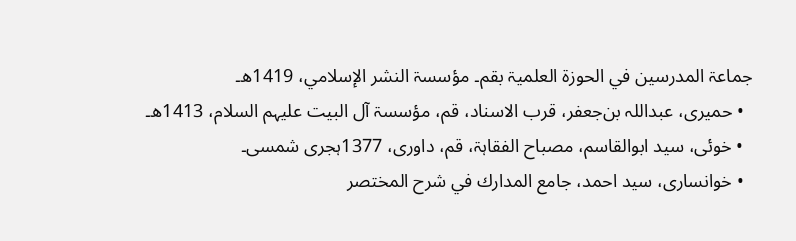جماعۃ المدرسين في الحوزۃ العلمیۃ بقم۔ مؤسسۃ النشر الإسلامي، 1419ھ۔
  • حمیری،‌ عبداللہ‌ بن‌جعفر، قرب الاسناد، قم، مؤسسۃ آل البيت عليہم السلام، 1413ھ۔
  • خوئی،‌ سید‌ ابوالقاسم، مصباح الفقاہۃ، قم، داوری، 1377ہجری شمسی۔
  • خوانساری،‌ سید‌‌ احمد، جامع المدارك في شرح المختصر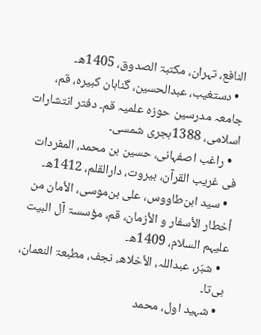النافع، تہران، مکتبۃ الصدوق، 1405ھ۔
  • دستغیب، عبدالحسین، گناہان کبیرہ، قم، جامعہ مدرسین حوزہ علمیہ قم۔ دفتر انتشارات اسلامی، 1388ہجری شمسی۔
  • راغب اصفہانی، حسين بن محمد، المفردات فی غریب القرآن، بیروت، دارالقلم، 1412ھ۔
  • سید ابن‌طاووس،‌‌ علی بن‌موسی، الأمان من أخطار الأسفار و الأزمان، قم، مؤسسۃ آل البيت عليہم السلام، 1409ھ۔
  • شبّر، عبداللہ، الأخلاھ، نجف، مطبعۃ النعمان، بی‌تا۔
  • شہید اول،‌‌ محمد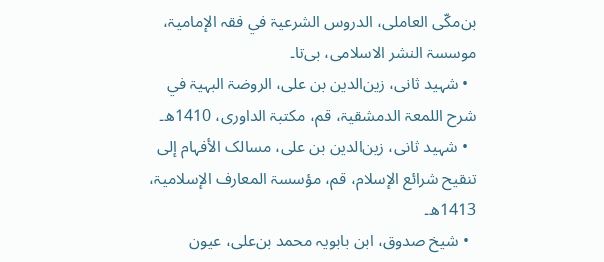بن‌مکّی العاملی، الدروس الشرعيۃ في فقہ الإماميۃ، موسسۃ النشر الاسلامی، بی‌تا۔
  • شہید‌ ثانی، زین‌‌الدین بن علی، الروضۃ البہیۃ في شرح اللمعۃ الدمشقیۃ، قم، مکتبۃ الداوری، 1410ھ۔
  • شہید‌ ثانی، زین‌‌الدین بن علی، مسالک الأفہام إلی تنقیح شرائع الإسلام،‌ قم، مؤسسۃ المعارف الإسلامیۃ، 1413ھ۔
  • شیخ صدوق، ابن بابویہ محمد بن‌علی، عيون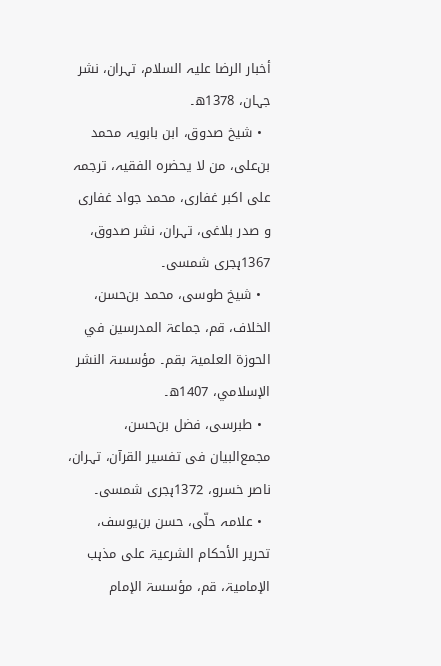أخبار الرضا عليہ السلام، تہران، نشر جہان، 1378ھ۔
  • شیخ صدوق، ابن بابویہ محمد بن‌علی، من لا یحضرہ الفقیہ، ترجمہ على اكبر غفارى، محمد جواد غفارى و صدر بلاغى، تہران، نشر صدوق، 1367ہجری شمسی۔
  • شیخ‌‌‌ طوسی، محمد بن‌حسن، الخلاف، قم، جماعۃ المدرسين في الحوزۃ العلمیۃ بقم۔ مؤسسۃ النشر الإسلامي، 1407ھ۔
  • طبرسی،‌ فضل‌ بن‌حسن، مجمع‌البیان فی تفسیر القرآن، تہران، ناصر خسرو، 1372ہجری شمسی۔
  • علامہ حلّی،‌ حسن‌‌ بن‌یوسف، تحرير الأحكام الشرعيۃ على مذہب الإماميۃ، قم،‌ مؤسسۃ الإمام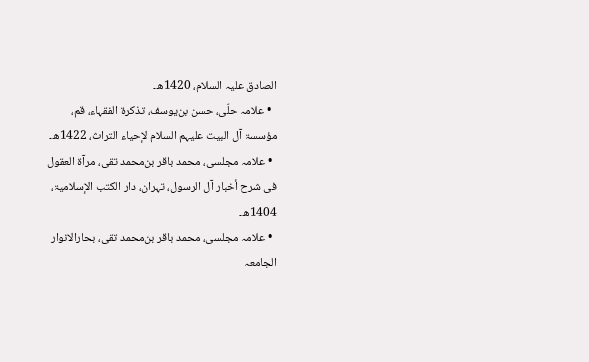الصادق علیہ السلام، 1420ھ۔
  • علامہ حلّی،‌ حسن‌‌ بن‌یوسف، تذکرۃ الفقہاء، قم، مؤسسۃ آل البيت عليہم السلام لإحياء التراث، 1422ھ۔
  • علامہ مجلسی، محمد باقر بن‌محمد تقی، مرآۃ العقول فی شرح أخبار آل الرسول، تہران، دار الكتب الإسلاميۃ، 1404ھ۔
  • علامہ مجلسی، محمد باقر بن‌محمد تقی،‌‌ بحارالانوار الجامعہ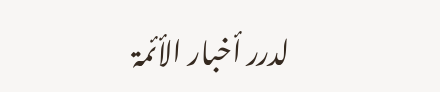لدرر أخبار الأئمۃ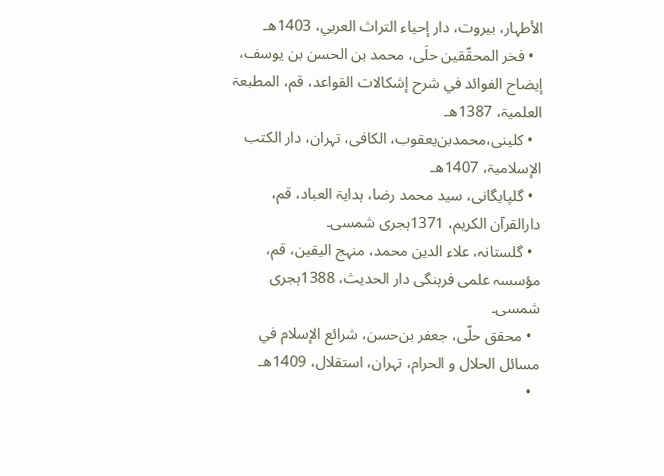الأطہار، بیروت، دار إحياء التراث العربي، 1403ھ۔
  • فخر المحقّقین حلَی،‌ محمد بن الحسن بن يوسف، إيضاح الفوائد في شرح إشكالات القواعد، قم، المطبعۃ العلميۃ، 1387ھ۔
  • کلینی،‌محمد‌بن‌یعقوب، الکافی، تہران، دار الكتب الإسلاميۃ، 1407ھ۔
  • گلپایگانی، سید محمد رضا، ہدایۃ العباد، قم، دارالقرآن الکریم، 1371ہجری شمسی۔
  • گلستانہ، علاء الدین محمد، منہج الیقین، قم، مؤسسہ علمی فرہنگی دار الحديث، 1388ہجری شمسی۔
  • محقق حلّی،‌ جعفر‌ بن‌حسن، شرائع الإسلام في مسائل الحلال و الحرام، تہران،‌ استقلال، 1409ھ۔
  •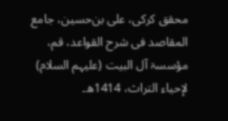محقق کرکی، علی بن‌حسین، جامع المقاصد‌ فی شرح القواعد، قم، مؤسسۃ آل البیت (علیہم السلام) لإحیاء التراث، 1414ھ۔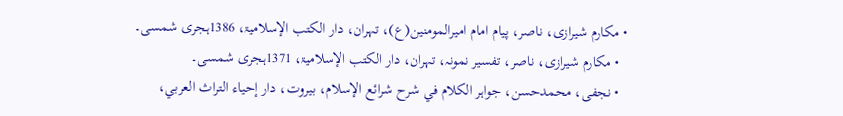• مکارم شیرازی، ناصر، پیام امام امیرالمومنین(ع)،‌ تہران، دار الكتب الإسلاميۃ، 1386ہجری شمسی۔
  • مکارم شیرازی،‌ ناصر، تفسیر نمونہ، تہران، دار الكتب الإسلاميۃ، 1371ہجری شمسی۔
  • نجفی، محمد‌حسن، جواہر الكلام في شرح شرائع الإسلام، بیروت، دار إحياء التراث العربي،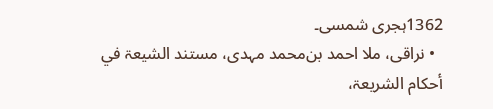1362ہجری شمسی۔
  • نراقی، ملا احمد بن‌محمد مہدی، مستند الشیعۃ في أحکام الشریعۃ،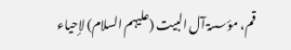قم، مؤسسۃ آل البیت (علیہم السلام) لإحیاء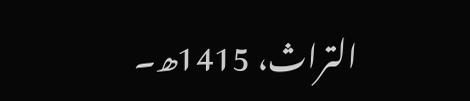التراث، 1415ھ۔